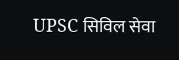UPSC सिविल सेवा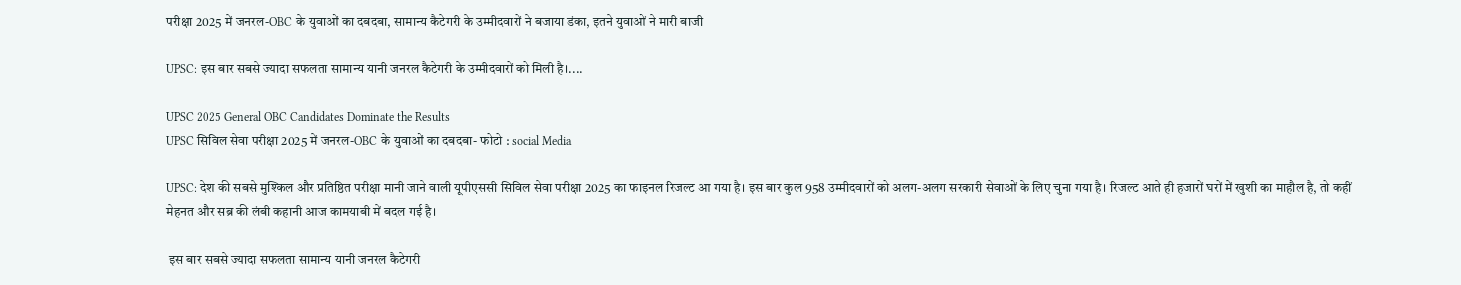परीक्षा 2025 में जनरल-OBC के युवाओं का दबदबा, सामान्य कैटेगरी के उम्मीदवारों ने बजाया डंका, इतने युवाओं ने मारी बाजी

UPSC: इस बार सबसे ज्यादा सफलता सामान्य यानी जनरल कैटेगरी के उम्मीदवारों को मिली है।....

UPSC 2025 General OBC Candidates Dominate the Results
UPSC सिविल सेवा परीक्षा 2025 में जनरल-OBC के युवाओं का दबदबा- फोटो : social Media

UPSC: देश की सबसे मुश्किल और प्रतिष्ठित परीक्षा मानी जाने वाली यूपीएससी सिविल सेवा परीक्षा 2025 का फाइनल रिजल्ट आ गया है। इस बार कुल 958 उम्मीदवारों को अलग-अलग सरकारी सेवाओं के लिए चुना गया है। रिजल्ट आते ही हजारों घरों में खुशी का माहौल है, तो कहीं मेहनत और सब्र की लंबी कहानी आज कामयाबी में बदल गई है।

 इस बार सबसे ज्यादा सफलता सामान्य यानी जनरल कैटेगरी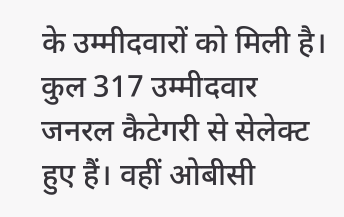के उम्मीदवारों को मिली है। कुल 317 उम्मीदवार जनरल कैटेगरी से सेलेक्ट हुए हैं। वहीं ओबीसी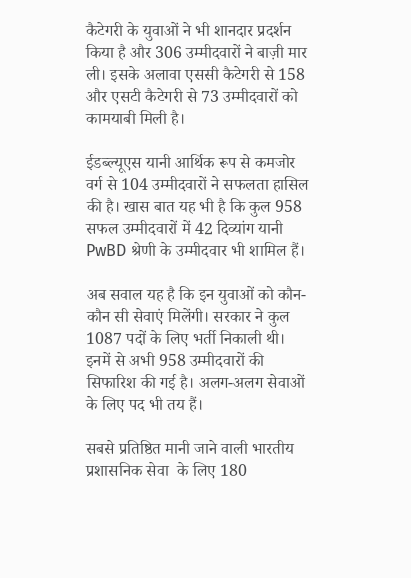कैटेगरी के युवाओं ने भी शानदार प्रदर्शन किया है और 306 उम्मीदवारों ने बाज़ी मार ली। इसके अलावा एससी कैटेगरी से 158 और एसटी कैटेगरी से 73 उम्मीदवारों को कामयाबी मिली है।

ईडब्ल्यूएस यानी आर्थिक रूप से कमजोर वर्ग से 104 उम्मीदवारों ने सफलता हासिल की है। खास बात यह भी है कि कुल 958 सफल उम्मीदवारों में 42 दिव्यांग यानी PwBD श्रेणी के उम्मीदवार भी शामिल हैं।

अब सवाल यह है कि इन युवाओं को कौन-कौन सी सेवाएं मिलेंगी। सरकार ने कुल 1087 पदों के लिए भर्ती निकाली थी। इनमें से अभी 958 उम्मीदवारों की सिफारिश की गई है। अलग-अलग सेवाओं के लिए पद भी तय हैं।

सबसे प्रतिष्ठित मानी जाने वाली भारतीय प्रशासनिक सेवा  के लिए 180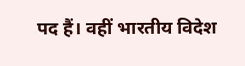पद हैं। वहीं भारतीय विदेश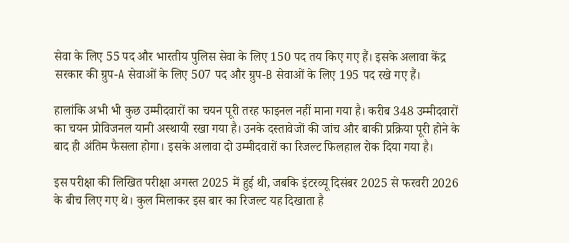सेवा के लिए 55 पद और भारतीय पुलिस सेवा के लिए 150 पद तय किए गए हैं। इसके अलावा केंद्र सरकार की ग्रुप-A सेवाओं के लिए 507 पद और ग्रुप-B सेवाओं के लिए 195 पद रखे गए हैं।

हालांकि अभी भी कुछ उम्मीदवारों का चयन पूरी तरह फाइनल नहीं माना गया है। करीब 348 उम्मीदवारों का चयन प्रोविजनल यानी अस्थायी रखा गया है। उनके दस्तावेजों की जांच और बाकी प्रक्रिया पूरी होने के बाद ही अंतिम फैसला होगा। इसके अलावा दो उम्मीदवारों का रिजल्ट फिलहाल रोक दिया गया है।

इस परीक्षा की लिखित परीक्षा अगस्त 2025 में हुई थी, जबकि इंटरव्यू दिसंबर 2025 से फरवरी 2026 के बीच लिए गए थे। कुल मिलाकर इस बार का रिजल्ट यह दिखाता है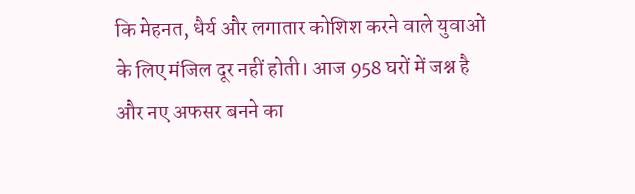कि मेहनत, धैर्य और लगातार कोशिश करने वाले युवाओं के लिए मंजिल दूर नहीं होती। आज 958 घरों में जश्न है और नए अफसर बनने का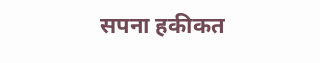सपना हकीकत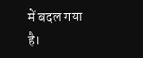में बदल गया है।